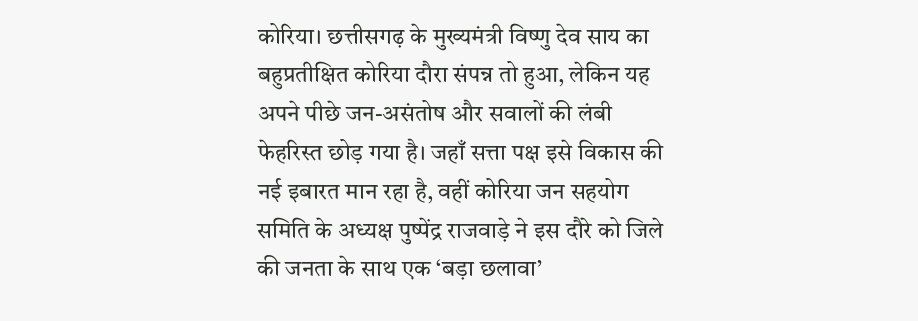कोरिया। छत्तीसगढ़ के मुख्यमंत्री विष्णु देव साय का बहुप्रतीक्षित कोरिया दौरा संपन्न तो हुआ, लेकिन यह अपने पीछे जन-असंतोष और सवालों की लंबी फेहरिस्त छोड़ गया है। जहाँ सत्ता पक्ष इसे विकास की नई इबारत मान रहा है, वहीं कोरिया जन सहयोग समिति के अध्यक्ष पुष्पेंद्र राजवाड़े ने इस दौरे को जिले की जनता के साथ एक ‘बड़ा छलावा’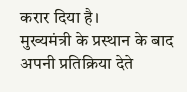करार दिया है।
मुख्यमंत्री के प्रस्थान के बाद अपनी प्रतिक्रिया देते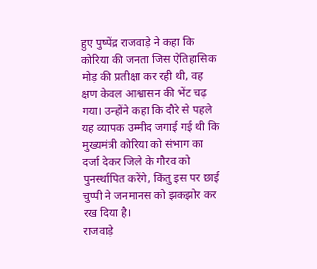हुए पुष्पेंद्र राजवाड़े ने कहा कि कोरिया की जनता जिस ऐतिहासिक मोड़ की प्रतीक्षा कर रही थी, वह क्षण केवल आश्वासन की भेंट चढ़ गया। उन्होंने कहा कि दौरे से पहले यह व्यापक उम्मीद जगाई गई थी कि मुख्यमंत्री कोरिया को संभाग का दर्जा देकर जिले के गौरव को पुनर्स्थापित करेंगे, किंतु इस पर छाई चुप्पी ने जनमानस को झकझोर कर रख दिया है।
राजवाड़े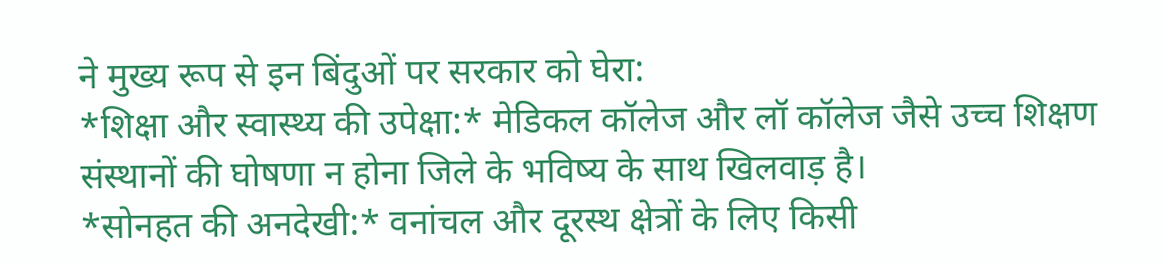ने मुख्य रूप से इन बिंदुओं पर सरकार को घेरा:
*शिक्षा और स्वास्थ्य की उपेक्षा:* मेडिकल कॉलेज और लॉ कॉलेज जैसे उच्च शिक्षण संस्थानों की घोषणा न होना जिले के भविष्य के साथ खिलवाड़ है।
*सोनहत की अनदेखी:* वनांचल और दूरस्थ क्षेत्रों के लिए किसी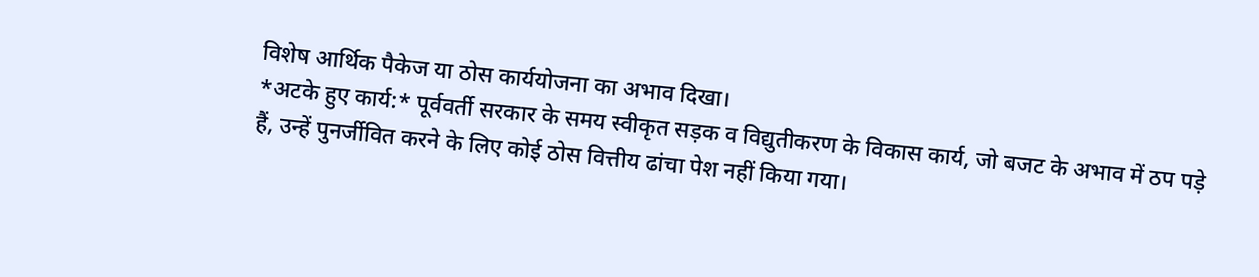विशेष आर्थिक पैकेज या ठोस कार्ययोजना का अभाव दिखा।
*अटके हुए कार्य:* पूर्ववर्ती सरकार के समय स्वीकृत सड़क व विद्युतीकरण के विकास कार्य, जो बजट के अभाव में ठप पड़े हैं, उन्हें पुनर्जीवित करने के लिए कोई ठोस वित्तीय ढांचा पेश नहीं किया गया।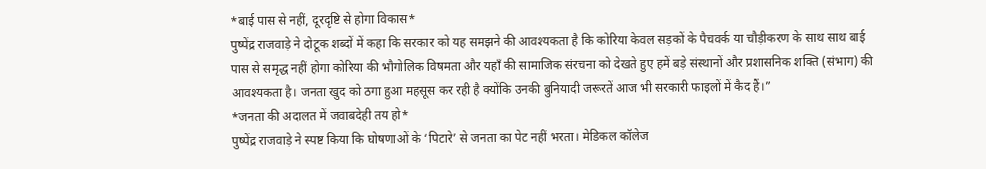*बाई पास से नहीं, दूरदृष्टि से होगा विकास*
पुष्पेंद्र राजवाड़े ने दोटूक शब्दों में कहा कि सरकार को यह समझने की आवश्यकता है कि कोरिया केवल सड़कों के पैचवर्क या चौड़ीकरण के साथ साथ बाई पास से समृद्ध नहीं होगा कोरिया की भौगोलिक विषमता और यहाँ की सामाजिक संरचना को देखते हुए हमें बड़े संस्थानों और प्रशासनिक शक्ति (संभाग) की आवश्यकता है। जनता खुद को ठगा हुआ महसूस कर रही है क्योंकि उनकी बुनियादी जरूरतें आज भी सरकारी फाइलों में कैद हैं।”
*जनता की अदालत में जवाबदेही तय हो*
पुष्पेंद्र राजवाड़े ने स्पष्ट किया कि घोषणाओं के ‘पिटारे’ से जनता का पेट नहीं भरता। मेडिकल कॉलेज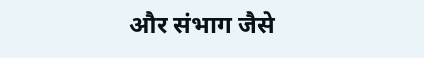और संभाग जैसे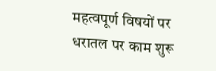महत्वपूर्ण विषयों पर धरातल पर काम शुरू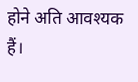होने अति आवश्यक हैं।